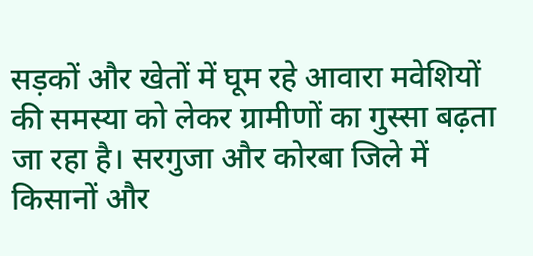सड़कों और खेतों में घूम रहे आवारा मवेशियों की समस्या को लेकर ग्रामीणों का गुस्सा बढ़ता जा रहा है। सरगुजा और कोरबा जिले में किसानों और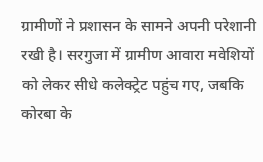ग्रामीणों ने प्रशासन के सामने अपनी परेशानी रखी है। सरगुजा में ग्रामीण आवारा मवेशियों को लेकर सीधे कलेक्ट्रेट पहुंच गए, जबकि कोरबा के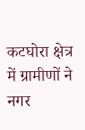कटघोरा क्षेत्र में ग्रामीणों ने नगर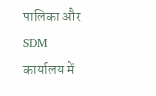पालिका और SDM कार्यालय में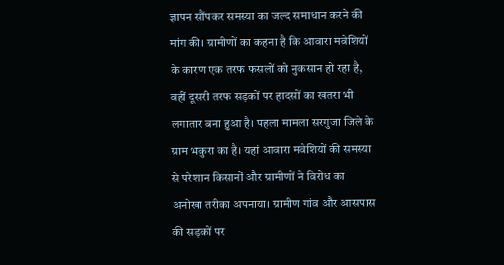ज्ञापन सौंपकर समस्या का जल्द समाधान करने की मांग की। ग्रामीणों का कहना है कि आवारा मवेशियों के कारण एक तरफ फसलों को नुकसान हो रहा है, वहीं दूसरी तरफ सड़कों पर हादसों का खतरा भी लगातार बना हुआ है। पहला मामला सरगुजा जिले के ग्राम भकुरा का है। यहां आवारा मवेशियों की समस्या से परेशान किसानों और ग्रामीणों ने विरोध का अनोखा तरीका अपनाया। ग्रामीण गांव और आसपास की सड़कों पर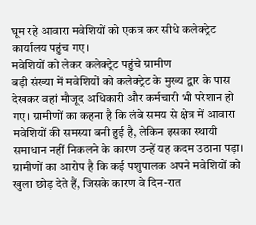घूम रहे आवारा मवेशियों को एकत्र कर सीधे कलेक्ट्रेट कार्यालय पहुंच गए।
मवेशियों को लेकर कलेक्ट्रेट पहुंचे ग्रामीण
बड़ी संख्या में मवेशियों को कलेक्ट्रेट के मुख्य द्वार के पास देखकर वहां मौजूद अधिकारी और कर्मचारी भी परेशान हो गए। ग्रामीणों का कहना है कि लंबे समय से क्षेत्र में आवारा मवेशियों की समस्या बनी हुई है, लेकिन इसका स्थायी समाधान नहीं निकलने के कारण उन्हें यह कदम उठाना पड़ा। ग्रामीणों का आरोप है कि कई पशुपालक अपने मवेशियों को खुला छोड़ देते हैं, जिसके कारण वे दिन-रात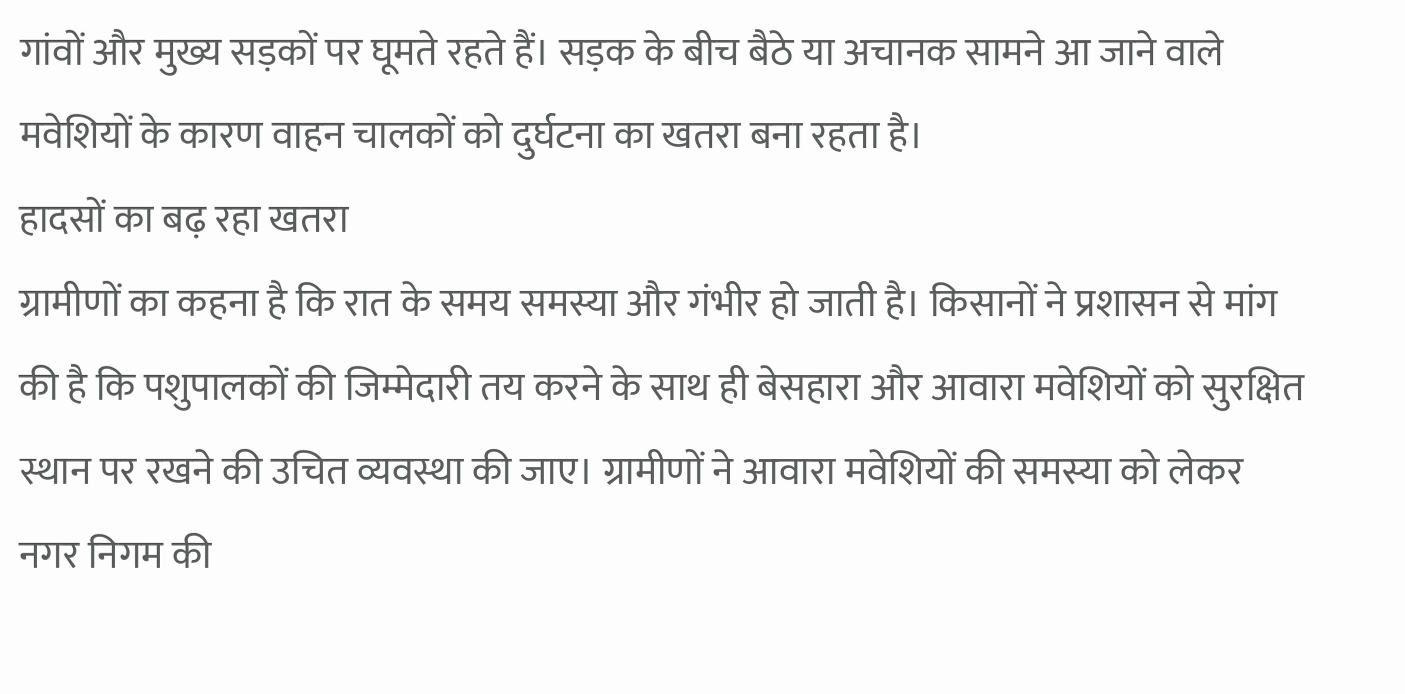गांवों और मुख्य सड़कों पर घूमते रहते हैं। सड़क के बीच बैठे या अचानक सामने आ जाने वाले मवेशियों के कारण वाहन चालकों को दुर्घटना का खतरा बना रहता है।
हादसों का बढ़ रहा खतरा
ग्रामीणों का कहना है कि रात के समय समस्या और गंभीर हो जाती है। किसानों ने प्रशासन से मांग की है कि पशुपालकों की जिम्मेदारी तय करने के साथ ही बेसहारा और आवारा मवेशियों को सुरक्षित स्थान पर रखने की उचित व्यवस्था की जाए। ग्रामीणों ने आवारा मवेशियों की समस्या को लेकर नगर निगम की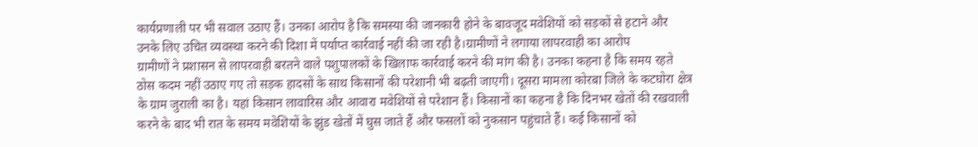कार्यप्रणाली पर भी सवाल उठाए हैं। उनका आरोप है कि समस्या की जानकारी होने के बावजूद मवेशियों को सड़कों से हटाने और उनके लिए उचित व्यवस्था करने की दिशा में पर्याप्त कार्रवाई नहीं की जा रही है।ग्रामीणों ने लगाया लापरवाही का आरोप
ग्रामीणों ने प्रशासन से लापरवाही बरतने वाले पशुपालकों के खिलाफ कार्रवाई करने की मांग की है। उनका कहना है कि समय रहते ठोस कदम नहीं उठाए गए तो सड़क हादसों के साथ किसानों की परेशानी भी बढ़ती जाएगी। दूसरा मामला कोरबा जिले के कटघोरा क्षेत्र के ग्राम जुराली का है। यहां किसान लावारिस और आवारा मवेशियों से परेशान हैं। किसानों का कहना है कि दिनभर खेतों की रखवाली करने के बाद भी रात के समय मवेशियों के झुंड खेतों में घुस जाते हैं और फसलों को नुकसान पहुंचाते हैं। कई किसानों को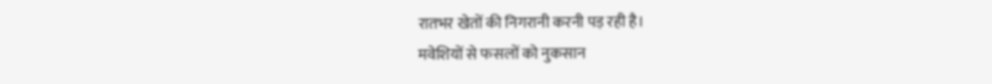रातभर खेतों की निगरानी करनी पड़ रही है।
मवेशियों से फसलों को नुकसान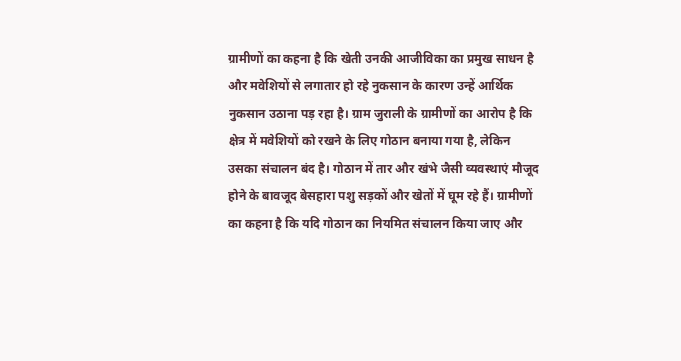ग्रामीणों का कहना है कि खेती उनकी आजीविका का प्रमुख साधन है और मवेशियों से लगातार हो रहे नुकसान के कारण उन्हें आर्थिक नुकसान उठाना पड़ रहा है। ग्राम जुराली के ग्रामीणों का आरोप है कि क्षेत्र में मवेशियों को रखने के लिए गोठान बनाया गया है, लेकिन उसका संचालन बंद है। गोठान में तार और खंभे जैसी व्यवस्थाएं मौजूद होने के बावजूद बेसहारा पशु सड़कों और खेतों में घूम रहे हैं। ग्रामीणों का कहना है कि यदि गोठान का नियमित संचालन किया जाए और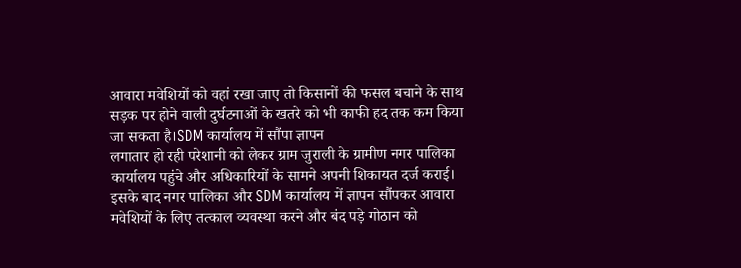आवारा मवेशियों को वहां रखा जाए तो किसानों की फसल बचाने के साथ सड़क पर होने वाली दुर्घटनाओं के खतरे को भी काफी हद तक कम किया जा सकता है।SDM कार्यालय में सौंपा ज्ञापन
लगातार हो रही परेशानी को लेकर ग्राम जुराली के ग्रामीण नगर पालिका कार्यालय पहुंचे और अधिकारियों के सामने अपनी शिकायत दर्ज कराई। इसके बाद नगर पालिका और SDM कार्यालय में ज्ञापन सौंपकर आवारा मवेशियों के लिए तत्काल व्यवस्था करने और बंद पड़े गोठान को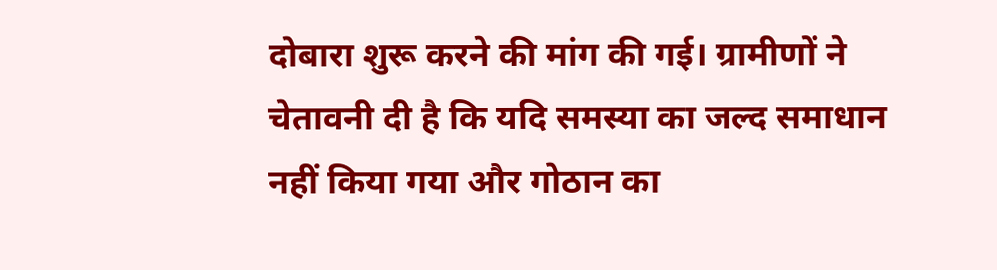दोबारा शुरू करने की मांग की गई। ग्रामीणों ने चेतावनी दी है कि यदि समस्या का जल्द समाधान नहीं किया गया और गोठान का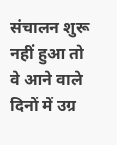संचालन शुरू नहीं हुआ तो वे आने वाले दिनों में उग्र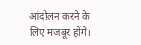आंदोलन करने के लिए मजबूर होंगे।